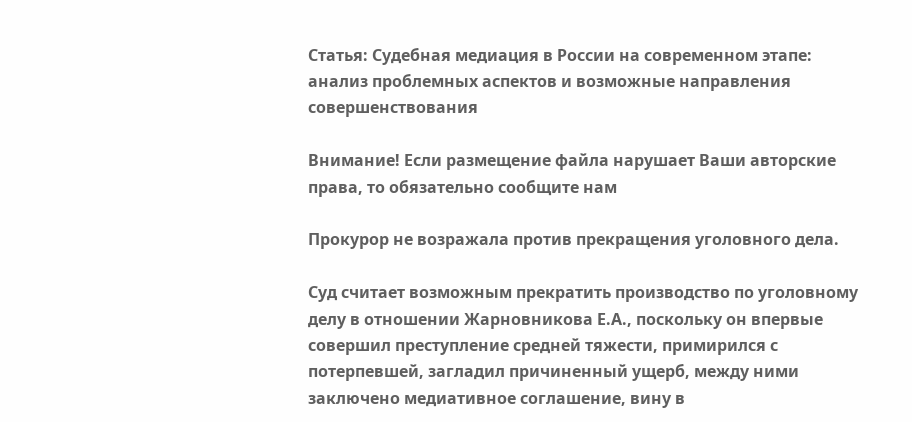Статья: Судебная медиация в России на современном этапе: анализ проблемных аспектов и возможные направления совершенствования

Внимание! Если размещение файла нарушает Ваши авторские права, то обязательно сообщите нам

Прокурор не возражала против прекращения уголовного дела.

Суд считает возможным прекратить производство по уголовному делу в отношении Жарновникова Е.А., поскольку он впервые совершил преступление средней тяжести, примирился с потерпевшей, загладил причиненный ущерб, между ними заключено медиативное соглашение, вину в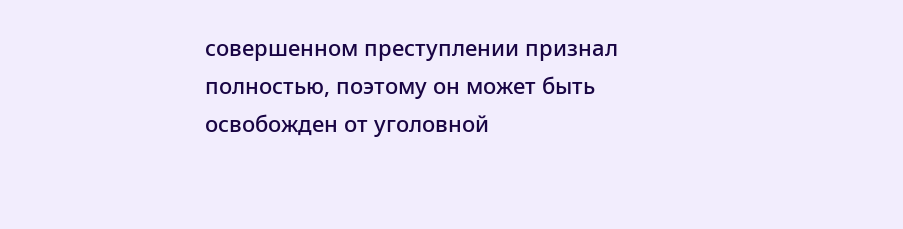совершенном преступлении признал полностью, поэтому он может быть освобожден от уголовной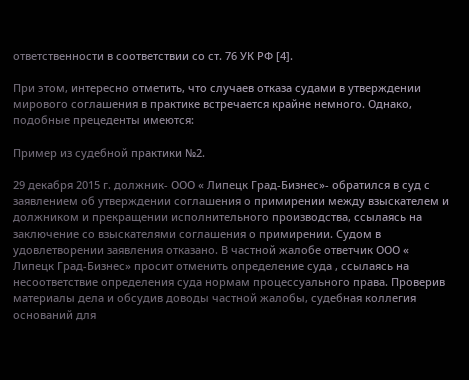ответственности в соответствии со ст. 76 УК РФ [4].

При этом, интересно отметить, что случаев отказа судами в утверждении мирового соглашения в практике встречается крайне немного. Однако, подобные прецеденты имеются:

Пример из судебной практики №2.

29 декабря 2015 г. должник- ООО « Липецк Град-Бизнес»- обратился в суд с заявлением об утверждении соглашения о примирении между взыскателем и должником и прекращении исполнительного производства, ссылаясь на заключение со взыскателями соглашения о примирении. Судом в удовлетворении заявления отказано. В частной жалобе ответчик ООО « Липецк Град-Бизнес» просит отменить определение суда , ссылаясь на несоответствие определения суда нормам процессуального права. Проверив материалы дела и обсудив доводы частной жалобы, судебная коллегия оснований для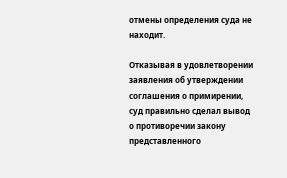отмены определения суда не находит.

Отказывая в удовлетворении заявления об утверждении соглашения о примирении, суд правильно сделал вывод о противоречии закону представленного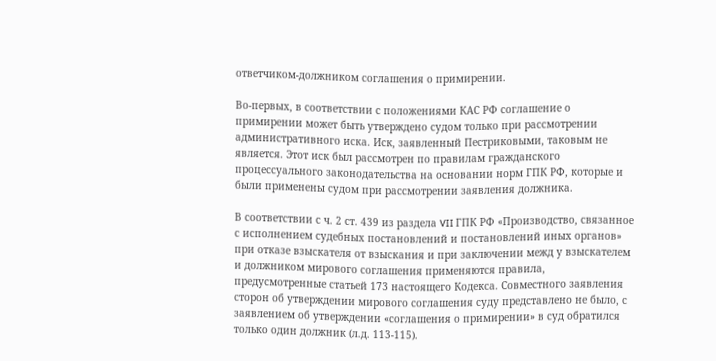ответчиком-должником соглашения о примирении.

Во-первых, в соответствии с положениями КАС РФ соглашение о примирении может быть утверждено судом только при рассмотрении административного иска. Иск, заявленный Пестриковыми, таковым не является. Этот иск был рассмотрен по правилам гражданского процессуального законодательства на основании норм ГПК РФ, которые и были применены судом при рассмотрении заявления должника.

В соответствии с ч. 2 ст. 439 из раздела VII ГПК РФ «Производство, связанное с исполнением судебных постановлений и постановлений иных органов» при отказе взыскателя от взыскания и при заключении межд у взыскателем и должником мирового соглашения применяются правила, предусмотренные статьей 173 настоящего Кодекса. Совместного заявления сторон об утверждении мирового соглашения суду представлено не было, с заявлением об утверждении «соглашения о примирении» в суд обратился только один должник (л.д. 113-115).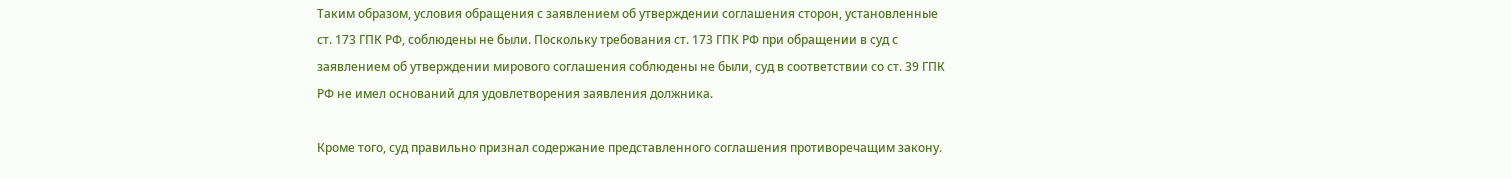Таким образом, условия обращения с заявлением об утверждении соглашения сторон, установленные ст. 173 ГПК РФ, соблюдены не были. Поскольку требования ст. 173 ГПК РФ при обращении в суд с заявлением об утверждении мирового соглашения соблюдены не были, суд в соответствии со ст. 39 ГПК РФ не имел оснований для удовлетворения заявления должника.

Кроме того, суд правильно признал содержание представленного соглашения противоречащим закону.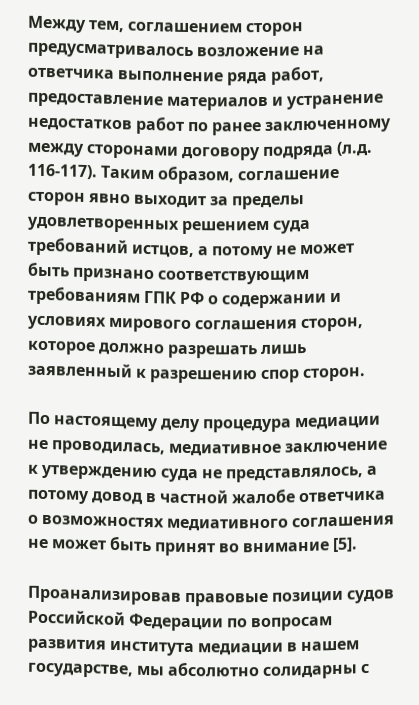Между тем, соглашением сторон предусматривалось возложение на ответчика выполнение ряда работ, предоставление материалов и устранение недостатков работ по ранее заключенному между сторонами договору подряда (л.д. 116-117). Таким образом, соглашение сторон явно выходит за пределы удовлетворенных решением суда требований истцов, а потому не может быть признано соответствующим требованиям ГПК РФ о содержании и условиях мирового соглашения сторон, которое должно разрешать лишь заявленный к разрешению спор сторон.

По настоящему делу процедура медиации не проводилась, медиативное заключение к утверждению суда не представлялось, а потому довод в частной жалобе ответчика о возможностях медиативного соглашения не может быть принят во внимание [5].

Проанализировав правовые позиции судов Российской Федерации по вопросам развития института медиации в нашем государстве, мы абсолютно солидарны с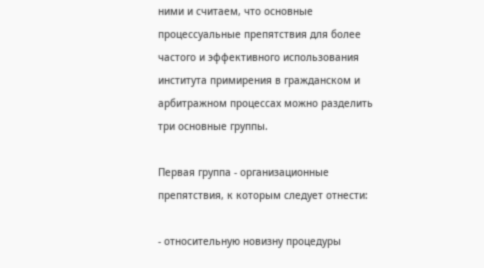ними и считаем, что основные процессуальные препятствия для более частого и эффективного использования института примирения в гражданском и арбитражном процессах можно разделить три основные группы.

Первая группа - организационные препятствия, к которым следует отнести:

- относительную новизну процедуры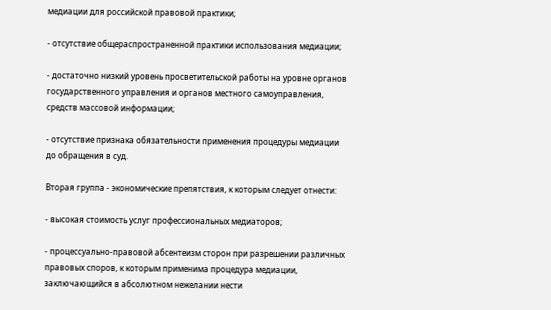медиации для российской правовой практики;

- отсутствие общераспространенной практики использования медиации;

- достаточно низкий уровень просветительской работы на уровне органов государственного управления и органов местного самоуправления, средств массовой информации;

- отсутствие признака обязательности применения процедуры медиации до обращения в суд.

Вторая группа - экономические препятствия, к которым следует отнести:

- высокая стоимость услуг профессиональных медиаторов;

- процессуально-правовой абсентеизм сторон при разрешении различных правовых споров, к которым применима процедура медиации, заключающийся в абсолютном нежелании нести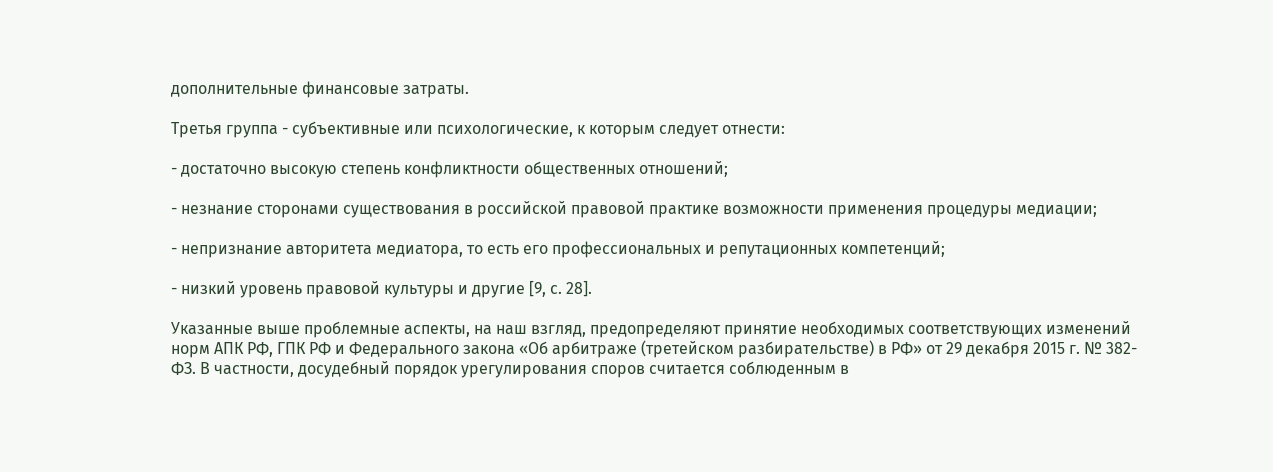дополнительные финансовые затраты.

Третья группа - субъективные или психологические, к которым следует отнести:

- достаточно высокую степень конфликтности общественных отношений;

- незнание сторонами существования в российской правовой практике возможности применения процедуры медиации;

- непризнание авторитета медиатора, то есть его профессиональных и репутационных компетенций;

- низкий уровень правовой культуры и другие [9, с. 28].

Указанные выше проблемные аспекты, на наш взгляд, предопределяют принятие необходимых соответствующих изменений норм АПК РФ, ГПК РФ и Федерального закона «Об арбитраже (третейском разбирательстве) в РФ» от 29 декабря 2015 г. № 382-ФЗ. В частности, досудебный порядок урегулирования споров считается соблюденным в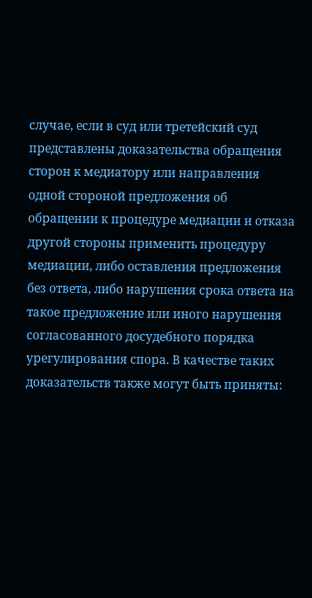случае, если в суд или третейский суд представлены доказательства обращения сторон к медиатору или направления одной стороной предложения об обращении к процедуре медиации и отказа другой стороны применить процедуру медиации, либо оставления предложения без ответа, либо нарушения срока ответа на такое предложение или иного нарушения согласованного досудебного порядка урегулирования спора. В качестве таких доказательств также могут быть приняты: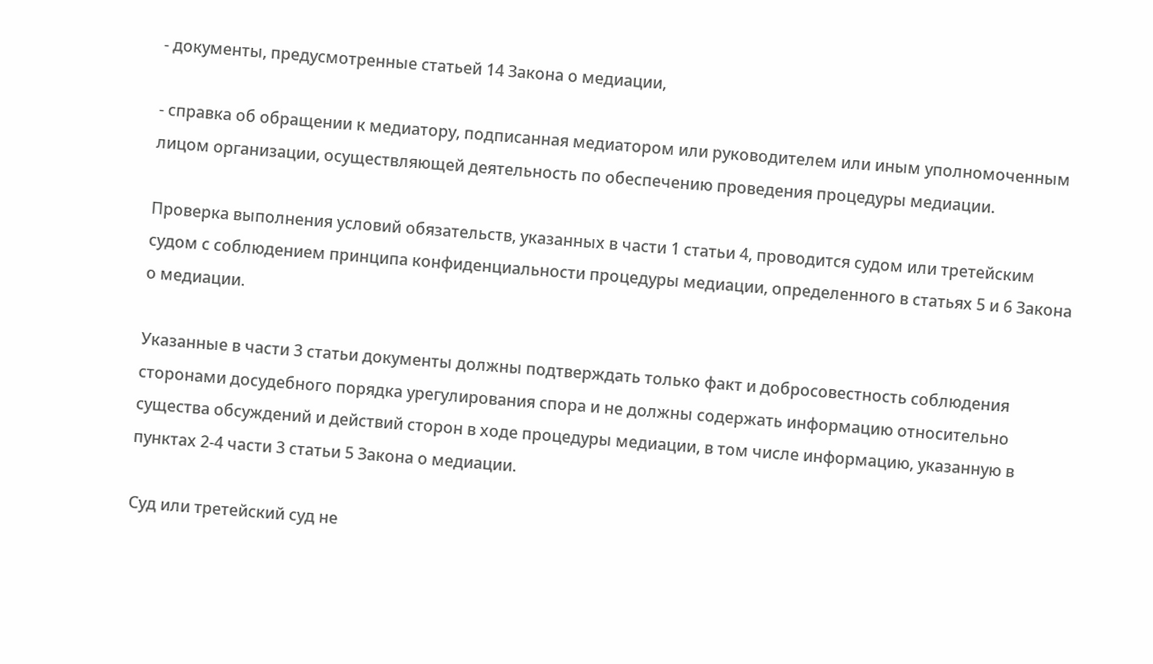- документы, предусмотренные статьей 14 Закона о медиации,

- справка об обращении к медиатору, подписанная медиатором или руководителем или иным уполномоченным лицом организации, осуществляющей деятельность по обеспечению проведения процедуры медиации.

Проверка выполнения условий обязательств, указанных в части 1 статьи 4, проводится судом или третейским судом с соблюдением принципа конфиденциальности процедуры медиации, определенного в статьях 5 и 6 Закона о медиации.

Указанные в части 3 статьи документы должны подтверждать только факт и добросовестность соблюдения сторонами досудебного порядка урегулирования спора и не должны содержать информацию относительно существа обсуждений и действий сторон в ходе процедуры медиации, в том числе информацию, указанную в пунктах 2-4 части 3 статьи 5 Закона о медиации.

Суд или третейский суд не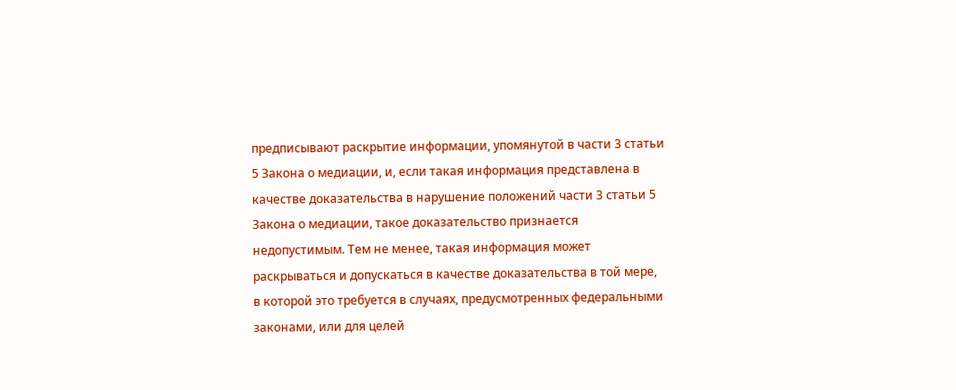предписывают раскрытие информации, упомянутой в части 3 статьи 5 Закона о медиации, и, если такая информация представлена в качестве доказательства в нарушение положений части 3 статьи 5 Закона о медиации, такое доказательство признается недопустимым. Тем не менее, такая информация может раскрываться и допускаться в качестве доказательства в той мере, в которой это требуется в случаях, предусмотренных федеральными законами, или для целей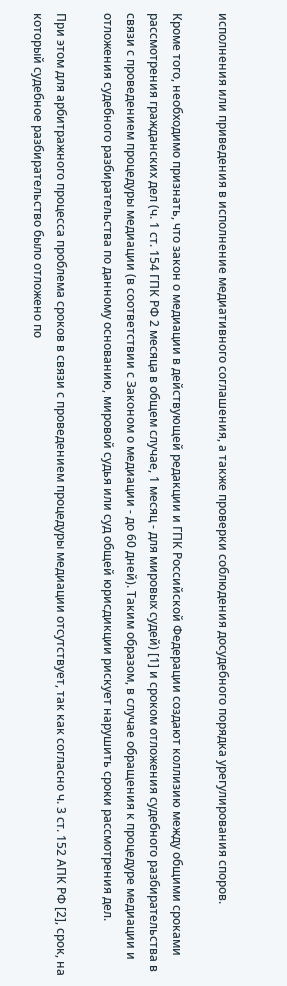исполнения или приведения в исполнение медиативного соглашения, а также проверки соблюдения досудебного порядка урегулирования споров.

Кроме того, необходимо признать, что закон о медиации в действующей редакции и ГПК Российской Федерации создают коллизию между общими сроками рассмотрения гражданских дел (ч. 1 ст. 154 ГПК РФ 2 месяца в общем случае, 1 месяц - для мировых судей) [1] и сроком отложения судебного разбирательства в связи с проведением процедуры медиации (в соответствии с Законом о медиации - до 60 дней). Таким образом, в случае обращения к процедуре медиации и отложения судебного разбирательства по данному основанию, мировой судья или суд общей юрисдикции рискует нарушить сроки рассмотрения дел.

При этом для арбитражного процесса проблема сроков в связи с проведением процедуры медиации отсутствует, так как согласно ч. 3 ст. 152 АПК РФ [2], срок, на который судебное разбирательство было отложено по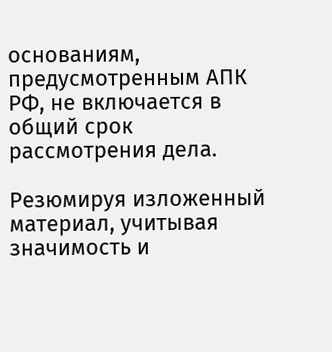основаниям, предусмотренным АПК РФ, не включается в общий срок рассмотрения дела.

Резюмируя изложенный материал, учитывая значимость и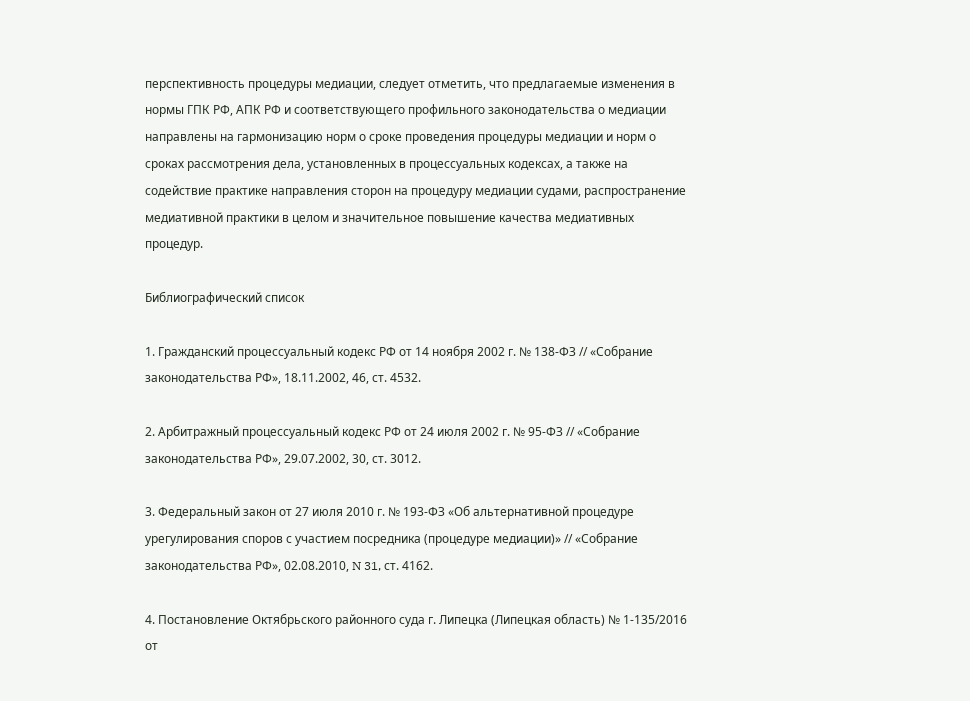перспективность процедуры медиации, следует отметить, что предлагаемые изменения в нормы ГПК РФ, АПК РФ и соответствующего профильного законодательства о медиации направлены на гармонизацию норм о сроке проведения процедуры медиации и норм о сроках рассмотрения дела, установленных в процессуальных кодексах, а также на содействие практике направления сторон на процедуру медиации судами, распространение медиативной практики в целом и значительное повышение качества медиативных процедур.

Библиографический список

1. Гражданский процессуальный кодекс РФ от 14 ноября 2002 г. № 138-ФЗ // «Собрание законодательства РФ», 18.11.2002, 46, ст. 4532.

2. Арбитражный процессуальный кодекс РФ от 24 июля 2002 г. № 95-ФЗ // «Собрание законодательства РФ», 29.07.2002, 30, ст. 3012.

3. Федеральный закон от 27 июля 2010 г. № 193-ФЗ «Об альтернативной процедуре урегулирования споров с участием посредника (процедуре медиации)» // «Собрание законодательства РФ», 02.08.2010, N 31, ст. 4162.

4. Постановление Октябрьского районного суда г. Липецка (Липецкая область) № 1-135/2016 от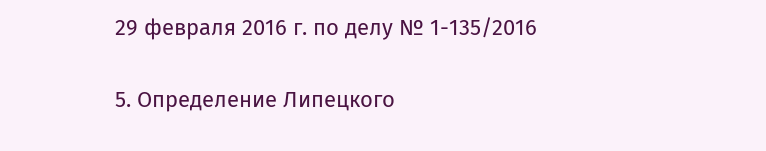29 февраля 2016 г. по делу № 1-135/2016

5. Определение Липецкого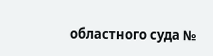областного суда №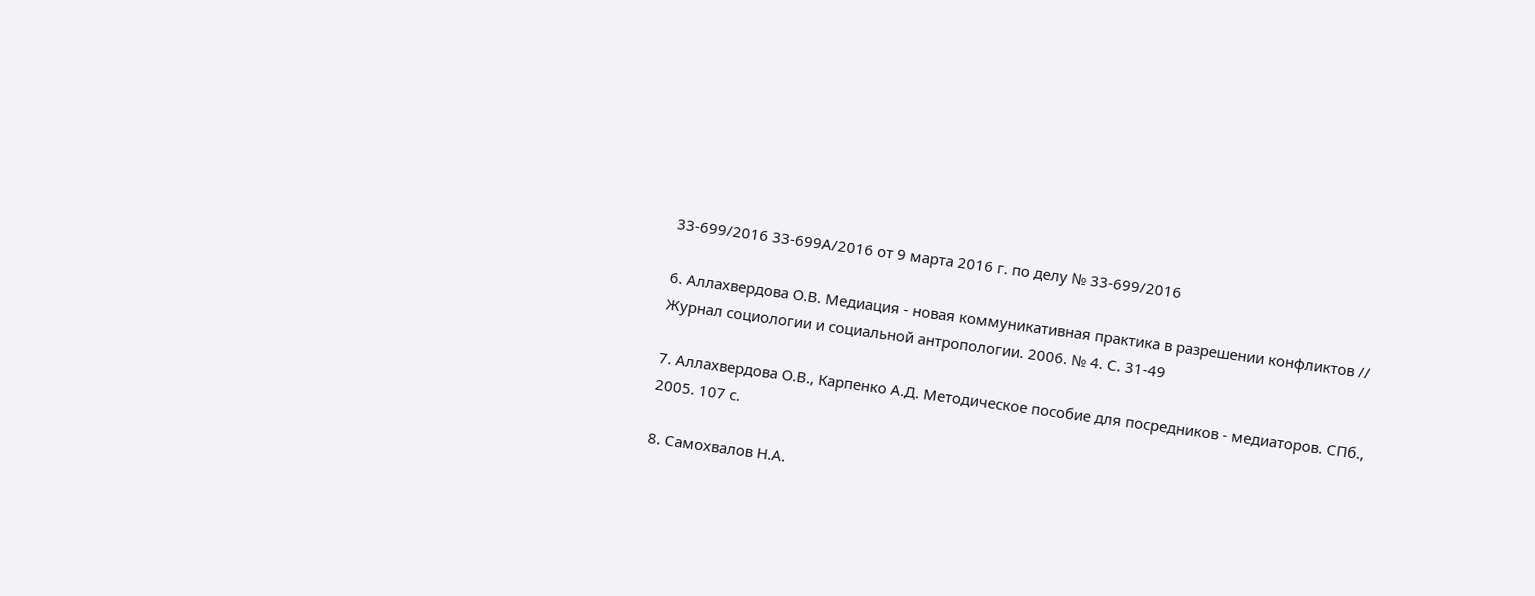33-699/2016 33-699А/2016 от 9 марта 2016 г. по делу № 33-699/2016

6. Аллахвердова О.В. Медиация - новая коммуникативная практика в разрешении конфликтов // Журнал социологии и социальной антропологии. 2006. № 4. С. 31-49

7. Аллахвердова О.В., Карпенко А.Д. Методическое пособие для посредников - медиаторов. СПб., 2005. 107 с.

8. Самохвалов Н.А.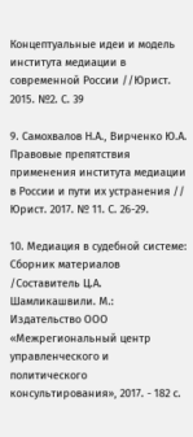Концептуальные идеи и модель института медиации в современной России //Юрист. 2015. №2. С. 39

9. Самохвалов Н.А., Вирченко Ю.А. Правовые препятствия применения института медиации в России и пути их устранения // Юрист. 2017. № 11. С. 26-29.

10. Медиация в судебной системе: Сборник материалов /Составитель Ц.А. Шамликашвили. М.: Издательство ООО «Межрегиональный центр управленческого и политического консультирования», 2017. - 182 с.